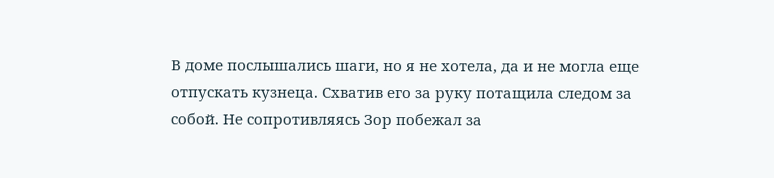В доме послышались шаги, но я не хотела, да и не могла еще отпускать кузнеца. Схватив его за руку потащила следом за собой. Не сопротивляясь Зор побежал за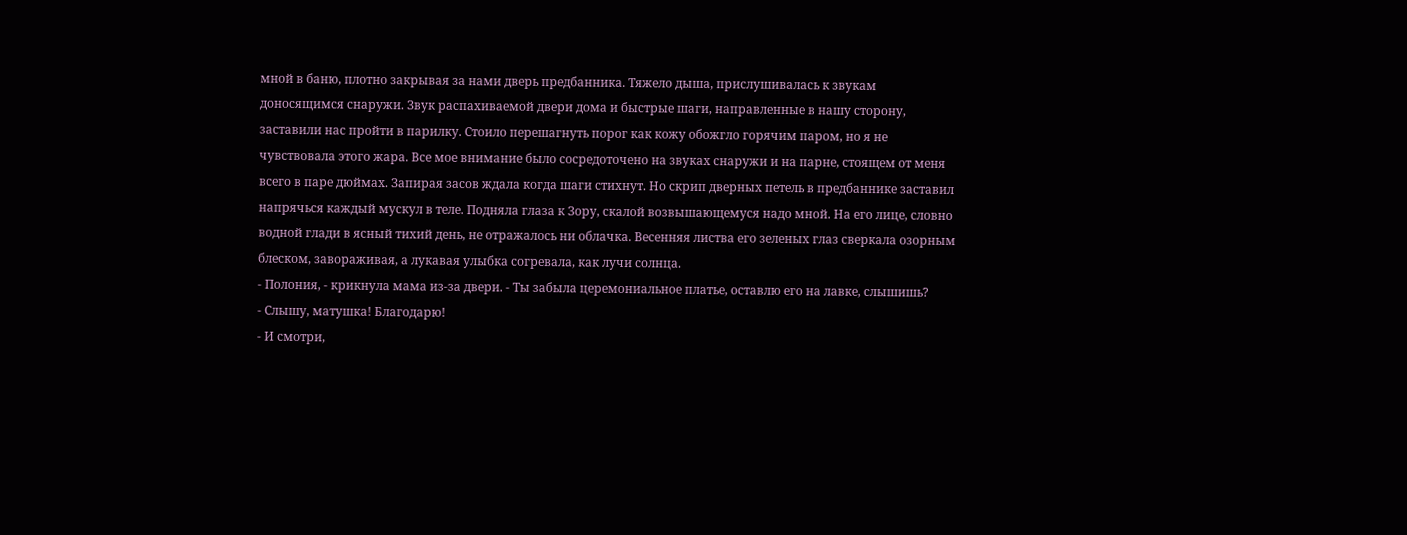мной в баню, плотно закрывая за нами дверь предбанника. Тяжело дыша, прислушивалась к звукам доносящимся снаружи. Звук распахиваемой двери дома и быстрые шаги, направленные в нашу сторону, заставили нас пройти в парилку. Стоило перешагнуть порог как кожу обожгло горячим паром, но я не чувствовала этого жара. Все мое внимание было сосредоточено на звуках снаружи и на парне, стоящем от меня всего в паре дюймах. Запирая засов ждала когда шаги стихнут. Но скрип дверных петель в предбаннике заставил напрячься каждый мускул в теле. Подняла глаза к Зору, скалой возвышающемуся надо мной. На его лице, словно водной глади в ясный тихий день, не отражалось ни облачка. Весенняя листва его зеленых глаз сверкала озорным блеском, завораживая, а лукавая улыбка согревала, как лучи солнца.
- Полония, - крикнула мама из-за двери. - Ты забыла церемониальное платье, оставлю его на лавке, слышишь?
- Слышу, матушка! Благодарю!
- И смотри,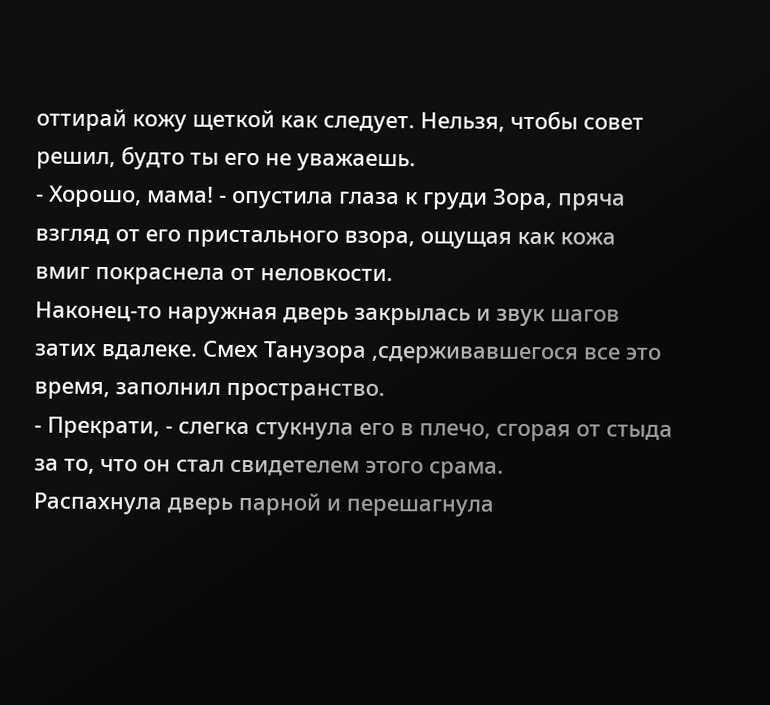оттирай кожу щеткой как следует. Нельзя, чтобы совет решил, будто ты его не уважаешь.
- Хорошо, мама! - опустила глаза к груди Зора, пряча взгляд от его пристального взора, ощущая как кожа вмиг покраснела от неловкости.
Наконец-то наружная дверь закрылась и звук шагов затих вдалеке. Смех Танузора ,сдерживавшегося все это время, заполнил пространство.
- Прекрати, - слегка стукнула его в плечо, сгорая от стыда за то, что он стал свидетелем этого срама.
Распахнула дверь парной и перешагнула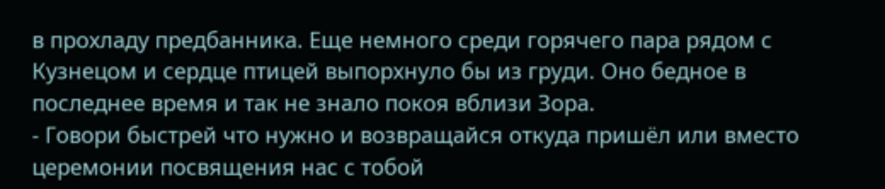в прохладу предбанника. Еще немного среди горячего пара рядом с Кузнецом и сердце птицей выпорхнуло бы из груди. Оно бедное в последнее время и так не знало покоя вблизи Зора.
- Говори быстрей что нужно и возвращайся откуда пришёл или вместо церемонии посвящения нас с тобой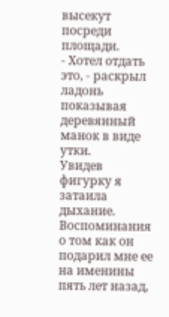высекут посреди площади.
- Хотел отдать это, - раскрыл ладонь показывая деревянный манок в виде утки.
Увидев фигурку я затаила дыхание. Воспоминания о том как он подарил мне ее на именины пять лет назад,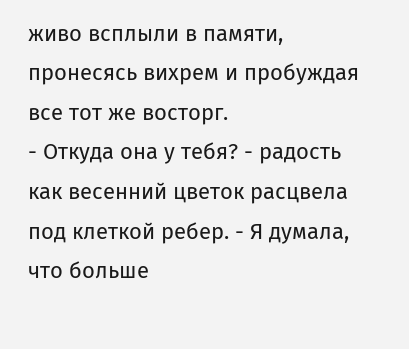живо всплыли в памяти, пронесясь вихрем и пробуждая все тот же восторг.
- Откуда она у тебя? - радость как весенний цветок расцвела под клеткой ребер. - Я думала, что больше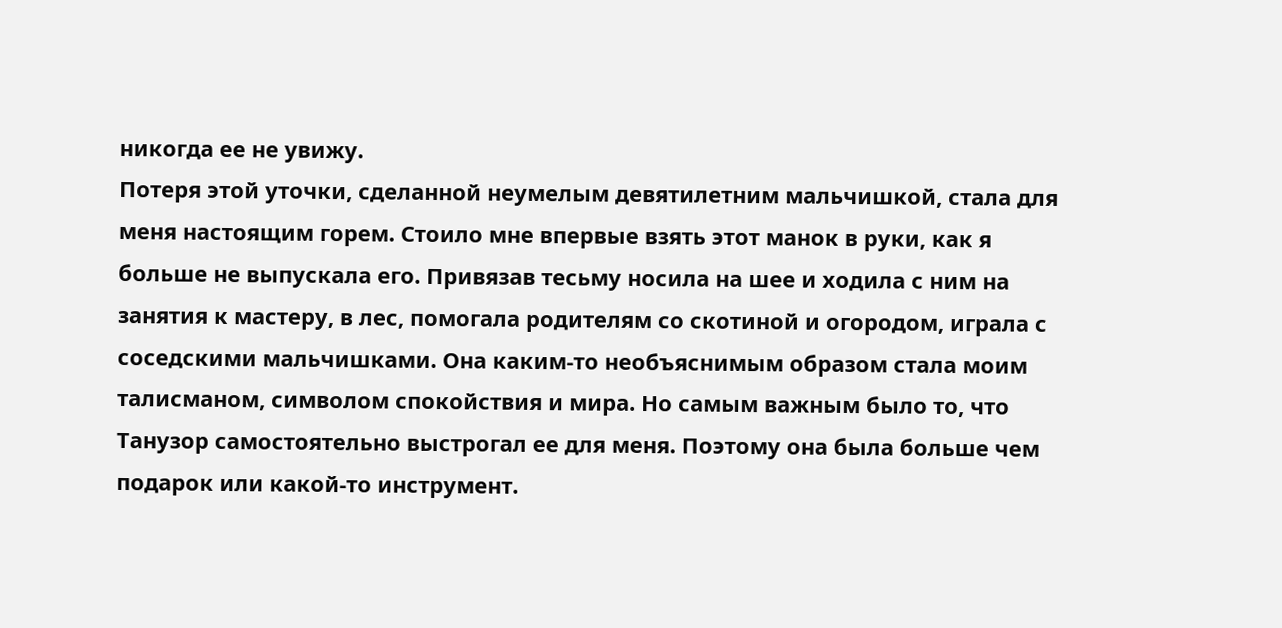никогда ее не увижу.
Потеря этой уточки, сделанной неумелым девятилетним мальчишкой, стала для меня настоящим горем. Стоило мне впервые взять этот манок в руки, как я больше не выпускала его. Привязав тесьму носила на шее и ходила с ним на занятия к мастеру, в лес, помогала родителям со скотиной и огородом, играла с соседскими мальчишками. Она каким-то необъяснимым образом стала моим талисманом, символом спокойствия и мира. Но самым важным было то, что Танузор самостоятельно выстрогал ее для меня. Поэтому она была больше чем подарок или какой-то инструмент.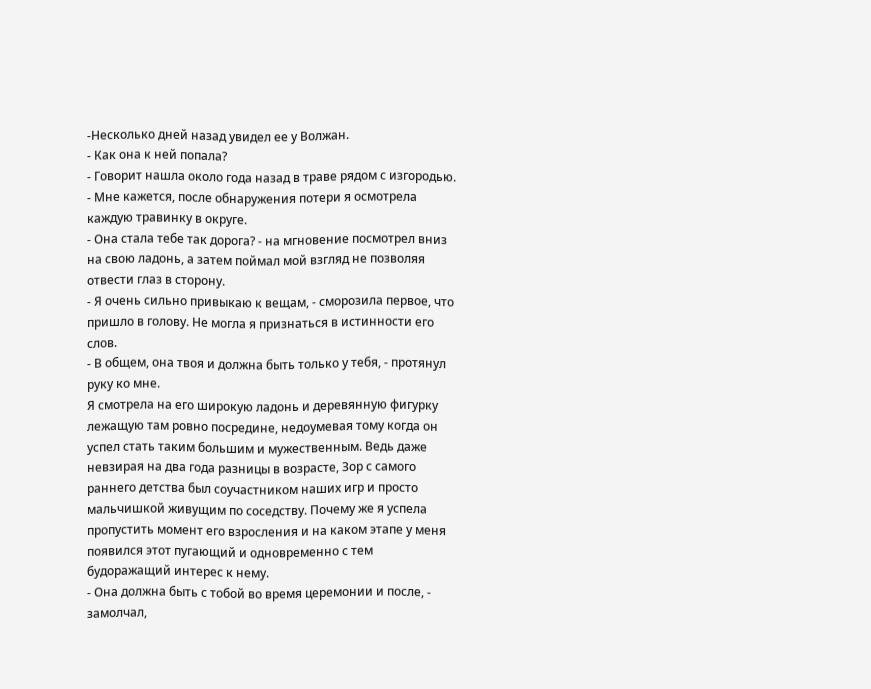-Несколько дней назад увидел ее у Волжан.
- Как она к ней попала?
- Говорит нашла около года назад в траве рядом с изгородью.
- Мне кажется, после обнаружения потери я осмотрела каждую травинку в округе.
- Она стала тебе так дорога? - на мгновение посмотрел вниз на свою ладонь, а затем поймал мой взгляд не позволяя отвести глаз в сторону.
- Я очень сильно привыкаю к вещам, - сморозила первое, что пришло в голову. Не могла я признаться в истинности его слов.
- В общем, она твоя и должна быть только у тебя, - протянул руку ко мне.
Я смотрела на его широкую ладонь и деревянную фигурку лежащую там ровно посредине, недоумевая тому когда он успел стать таким большим и мужественным. Ведь даже невзирая на два года разницы в возрасте, Зор с самого раннего детства был соучастником наших игр и просто мальчишкой живущим по соседству. Почему же я успела пропустить момент его взросления и на каком этапе у меня появился этот пугающий и одновременно с тем будоражащий интерес к нему.
- Она должна быть с тобой во время церемонии и после, - замолчал,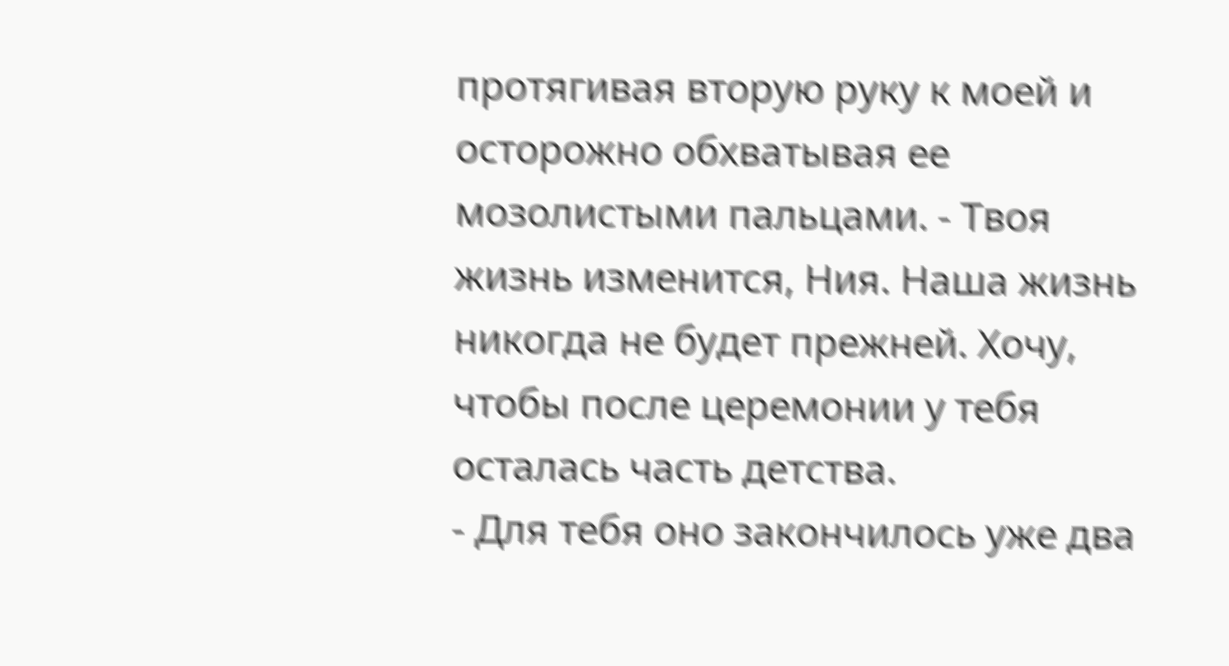протягивая вторую руку к моей и осторожно обхватывая ее мозолистыми пальцами. - Твоя жизнь изменится, Ния. Наша жизнь никогда не будет прежней. Хочу, чтобы после церемонии у тебя осталась часть детства.
- Для тебя оно закончилось уже два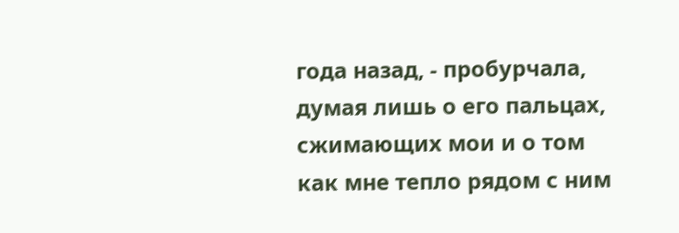года назад, - пробурчала, думая лишь о его пальцах, сжимающих мои и о том как мне тепло рядом с ним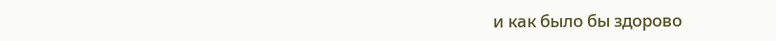и как было бы здорово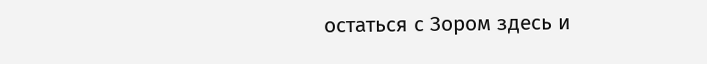остаться с Зором здесь и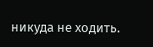никуда не ходить.